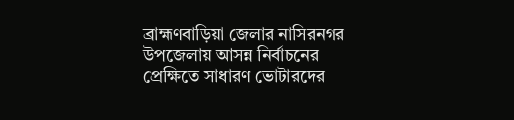ব্রাহ্মণবাড়িয়া জেলার নাসিরনগর উপজেলায় আসন্ন নির্বাচনের প্রেক্ষিতে সাধারণ ভোটারদের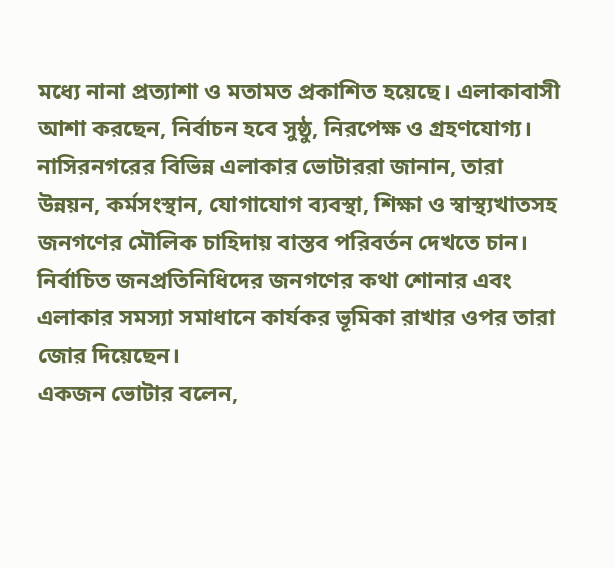মধ্যে নানা প্রত্যাশা ও মতামত প্রকাশিত হয়েছে। এলাকাবাসী আশা করছেন, নির্বাচন হবে সুষ্ঠু, নিরপেক্ষ ও গ্রহণযোগ্য।
নাসিরনগরের বিভিন্ন এলাকার ভোটাররা জানান, তারা উন্নয়ন, কর্মসংস্থান, যোগাযোগ ব্যবস্থা, শিক্ষা ও স্বাস্থ্যখাতসহ জনগণের মৌলিক চাহিদায় বাস্তব পরিবর্তন দেখতে চান। নির্বাচিত জনপ্রতিনিধিদের জনগণের কথা শোনার এবং এলাকার সমস্যা সমাধানে কার্যকর ভূমিকা রাখার ওপর তারা জোর দিয়েছেন।
একজন ভোটার বলেন,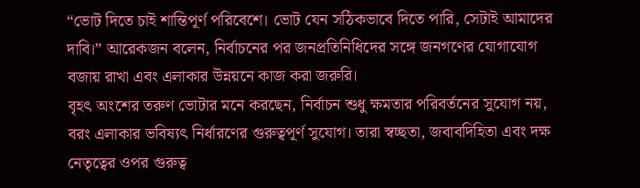“ভোট দিতে চাই শান্তিপূর্ণ পরিবেশে। ভোট যেন সঠিকভাবে দিতে পারি, সেটাই আমাদের দাবি।” আরেকজন বলেন, নির্বাচনের পর জনপ্রতিনিধিদের সঙ্গে জনগণের যোগাযোগ বজায় রাখা এবং এলাকার উন্নয়নে কাজ করা জরুরি।
বৃহৎ অংশের তরুণ ভোটার মনে করছেন, নির্বাচন শুধু ক্ষমতার পরিবর্তনের সুযোগ নয়, বরং এলাকার ভবিষ্যৎ নির্ধারণের গুরুত্বপূর্ণ সুযোগ। তারা স্বচ্ছতা, জবাবদিহিতা এবং দক্ষ নেতৃত্বের ওপর গুরুত্ব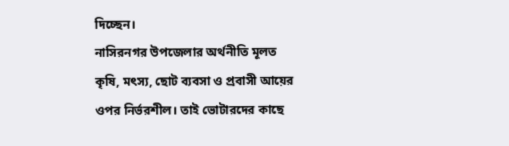দিচ্ছেন।
নাসিরনগর উপজেলার অর্থনীতি মূলত কৃষি, মৎস্য, ছোট ব্যবসা ও প্রবাসী আয়ের ওপর নির্ভরশীল। তাই ভোটারদের কাছে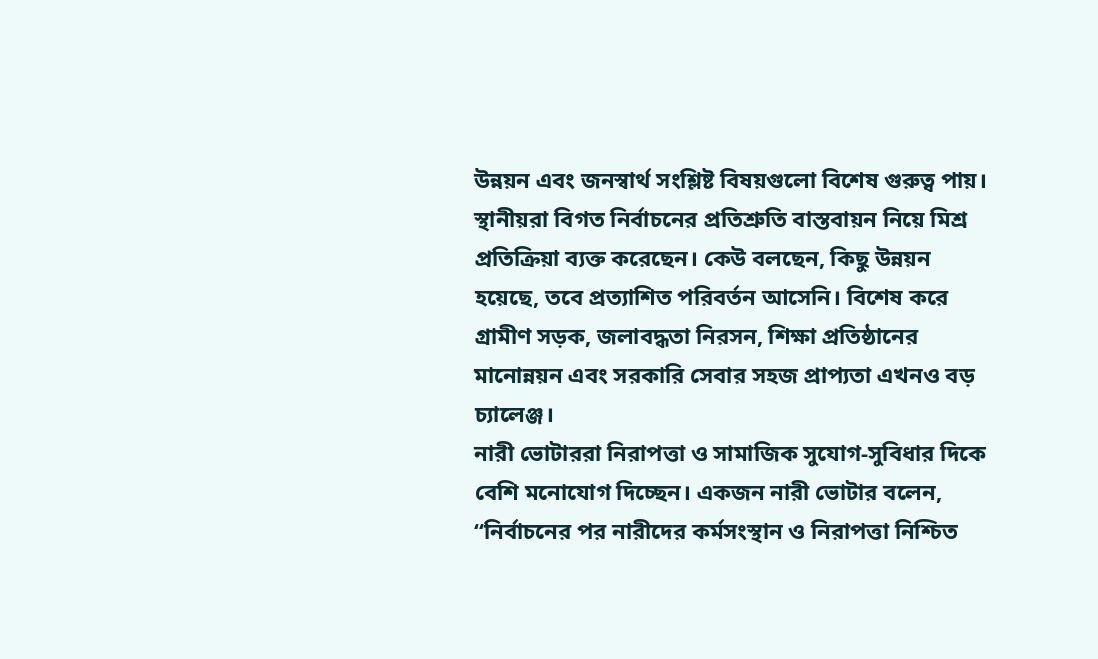উন্নয়ন এবং জনস্বার্থ সংশ্লিষ্ট বিষয়গুলো বিশেষ গুরুত্ব পায়।
স্থানীয়রা বিগত নির্বাচনের প্রতিশ্রুতি বাস্তবায়ন নিয়ে মিশ্র প্রতিক্রিয়া ব্যক্ত করেছেন। কেউ বলছেন, কিছু উন্নয়ন হয়েছে, তবে প্রত্যাশিত পরিবর্তন আসেনি। বিশেষ করে গ্রামীণ সড়ক, জলাবদ্ধতা নিরসন, শিক্ষা প্রতিষ্ঠানের মানোন্নয়ন এবং সরকারি সেবার সহজ প্রাপ্যতা এখনও বড় চ্যালেঞ্জ।
নারী ভোটাররা নিরাপত্তা ও সামাজিক সুযোগ-সুবিধার দিকে বেশি মনোযোগ দিচ্ছেন। একজন নারী ভোটার বলেন, “নির্বাচনের পর নারীদের কর্মসংস্থান ও নিরাপত্তা নিশ্চিত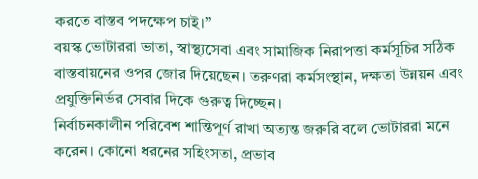করতে বাস্তব পদক্ষেপ চাই।”
বয়স্ক ভোটাররা ভাতা, স্বাস্থ্যসেবা এবং সামাজিক নিরাপত্তা কর্মসূচির সঠিক বাস্তবায়নের ওপর জোর দিয়েছেন। তরুণরা কর্মসংস্থান, দক্ষতা উন্নয়ন এবং প্রযুক্তিনির্ভর সেবার দিকে গুরুত্ব দিচ্ছেন।
নির্বাচনকালীন পরিবেশ শান্তিপূর্ণ রাখা অত্যন্ত জরুরি বলে ভোটাররা মনে করেন। কোনো ধরনের সহিংসতা, প্রভাব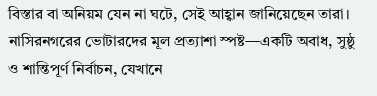বিস্তার বা অনিয়ম যেন না ঘটে, সেই আহ্বান জানিয়েছেন তারা।
নাসিরনগরের ভোটারদের মূল প্রত্যাশা স্পষ্ট—একটি অবাধ, সুষ্ঠু ও শান্তিপূর্ণ নির্বাচন, যেখানে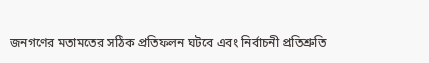জনগণের মতামতের সঠিক প্রতিফলন ঘটবে এবং নির্বাচনী প্রতিশ্রুতি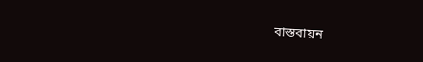বাস্তবায়ন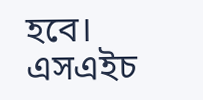হবে।
এসএইচ